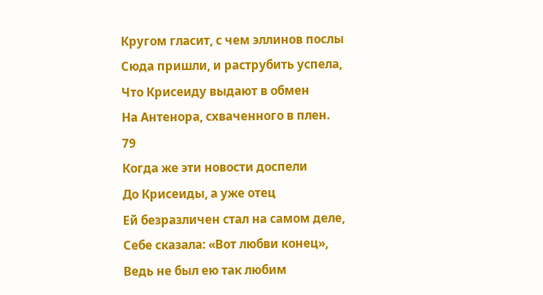Кругом гласит, с чем эллинов послы
Сюда пришли, и раструбить успела,
Что Крисеиду выдают в обмен
На Антенора, схваченного в плен.
79
Когда же эти новости доспели
До Крисеиды, а уже отец
Ей безразличен стал на самом деле,
Себе сказала: «Вот любви конец»,
Ведь не был ею так любим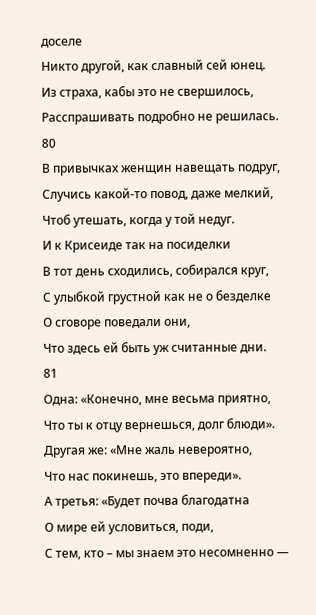доселе
Никто другой, как славный сей юнец.
Из страха, кабы это не свершилось,
Расспрашивать подробно не решилась.
80
В привычках женщин навещать подруг,
Случись какой-то повод, даже мелкий,
Чтоб утешать, когда у той недуг.
И к Крисеиде так на посиделки
В тот день сходились, собирался круг,
С улыбкой грустной как не о безделке
О сговоре поведали они,
Что здесь ей быть уж считанные дни.
81
Одна: «Конечно, мне весьма приятно,
Что ты к отцу вернешься, долг блюди».
Другая же: «Мне жаль невероятно,
Что нас покинешь, это впереди».
А третья: «Будет почва благодатна
О мире ей условиться, поди,
С тем, кто – мы знаем это несомненно —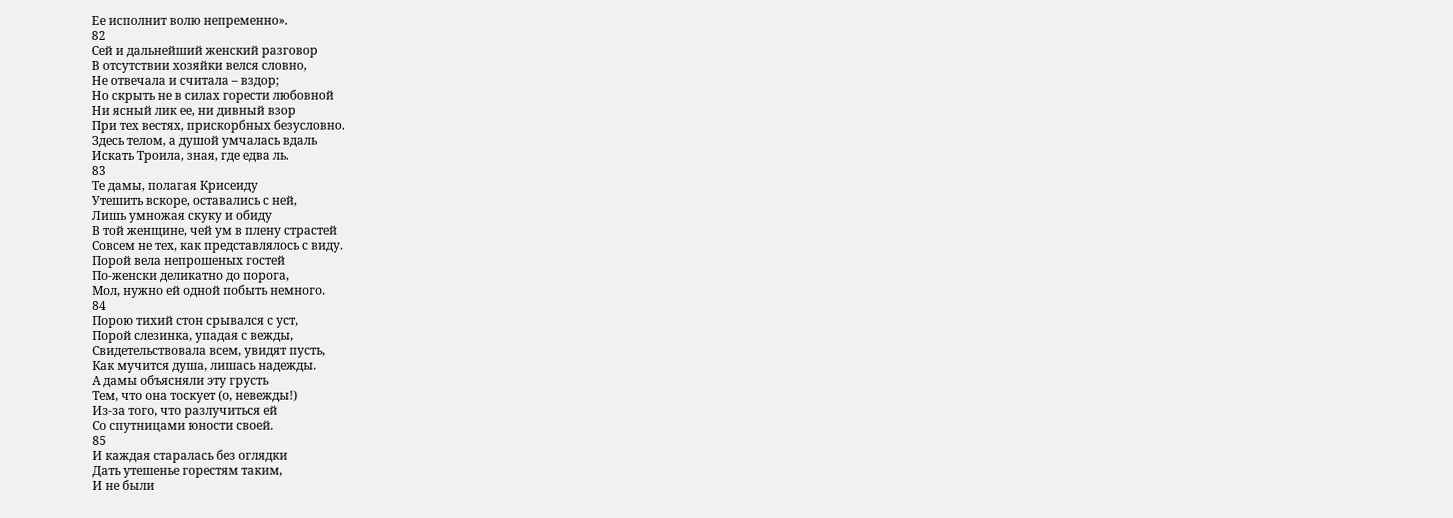Ее исполнит волю непременно».
82
Сей и дальнейший женский разговор
В отсутствии хозяйки велся словно,
Не отвечала и считала – вздор;
Но скрыть не в силах горести любовной
Ни ясный лик ее, ни дивный взор
При тех вестях, прискорбных безусловно.
Здесь телом, а душой умчалась вдаль
Искать Троила, зная, где едва ль.
83
Те дамы, полагая Крисеиду
Утешить вскоре, оставались с ней,
Лишь умножая скуку и обиду
В той женщине, чей ум в плену страстей
Совсем не тех, как представлялось с виду.
Порой вела непрошеных гостей
По-женски деликатно до порога,
Мол, нужно ей одной побыть немного.
84
Порою тихий стон срывался с уст,
Порой слезинка, упадая с вежды,
Свидетельствовала всем, увидят пусть,
Как мучится душа, лишась надежды.
А дамы объясняли эту грусть
Тем, что она тоскует (о, невежды!)
Из-за того, что разлучиться ей
Со спутницами юности своей.
85
И каждая старалась без оглядки
Дать утешенье горестям таким,
И не были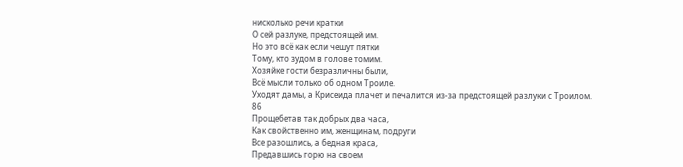нисколько речи кратки
О сей разлуке, предстоящей им.
Но это всё как если чешут пятки
Тому, кто зудом в голове томим.
Хозяйке гости безразличны были,
Всё мысли только об одном Троиле.
Уходят дамы, а Крисеида плачет и печалится из-за предстоящей разлуки с Троилом.
86
Прощебетав так добрых два часа,
Как свойственно им, женщинам, подруги
Все разошлись, а бедная краса,
Предавшись горю на своем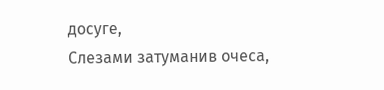досуге,
Слезами затуманив очеса,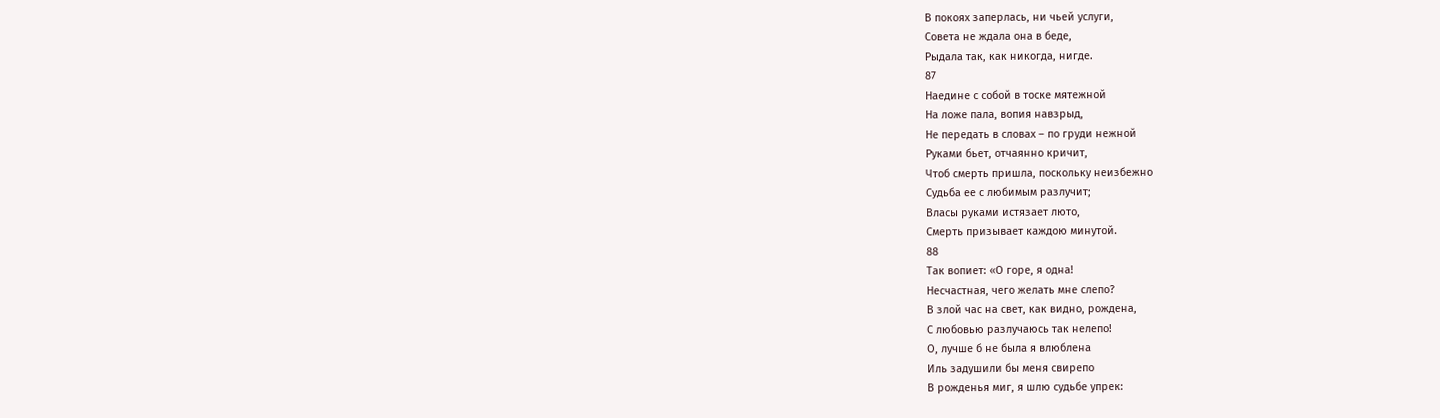В покоях заперлась, ни чьей услуги,
Совета не ждала она в беде,
Рыдала так, как никогда, нигде.
87
Наедине с собой в тоске мятежной
На ложе пала, вопия навзрыд,
Не передать в словах – по груди нежной
Руками бьет, отчаянно кричит,
Чтоб смерть пришла, поскольку неизбежно
Судьба ее с любимым разлучит;
Власы руками истязает люто,
Смерть призывает каждою минутой.
88
Так вопиет: «О горе, я одна!
Несчастная, чего желать мне слепо?
В злой час на свет, как видно, рождена,
С любовью разлучаюсь так нелепо!
О, лучше б не была я влюблена
Иль задушили бы меня свирепо
В рожденья миг, я шлю судьбе упрек: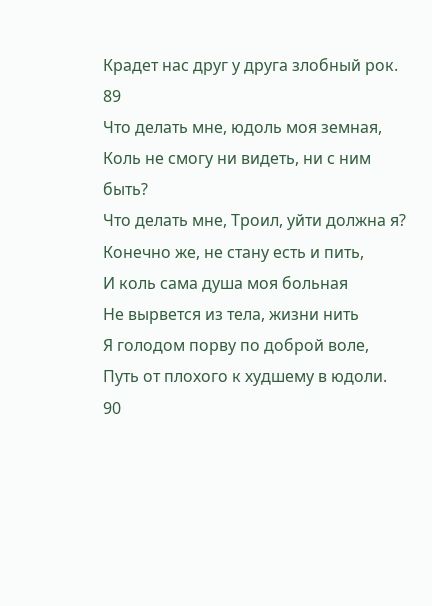Крадет нас друг у друга злобный рок.
89
Что делать мне, юдоль моя земная,
Коль не смогу ни видеть, ни с ним быть?
Что делать мне, Троил, уйти должна я?
Конечно же, не стану есть и пить,
И коль сама душа моя больная
Не вырвется из тела, жизни нить
Я голодом порву по доброй воле,
Путь от плохого к худшему в юдоли.
90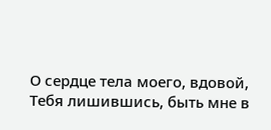О сердце тела моего, вдовой,
Тебя лишившись, быть мне в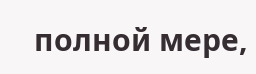полной мере,